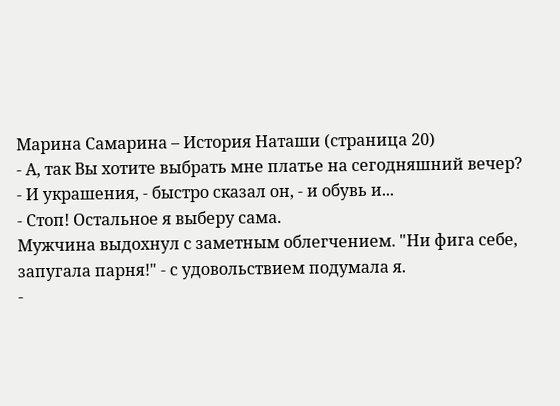Марина Самарина – История Наташи (страница 20)
- А, так Вы хотите выбрать мне платье на сегодняшний вечер?
- И украшения, - быстро сказал он, - и обувь и...
- Стоп! Остальное я выберу сама.
Мужчина выдохнул с заметным облегчением. "Ни фига себе, запугала парня!" - с удовольствием подумала я.
-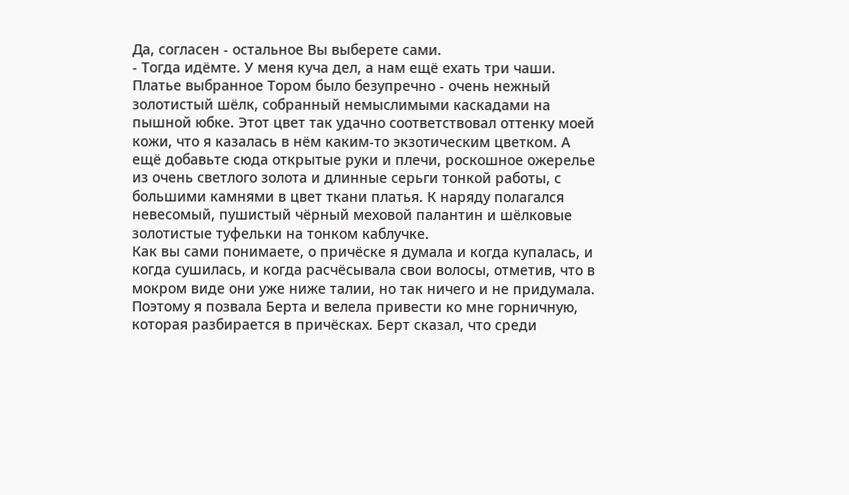Да, согласен - остальное Вы выберете сами.
- Тогда идёмте. У меня куча дел, а нам ещё ехать три чаши.
Платье выбранное Тором было безупречно - очень нежный золотистый шёлк, собранный немыслимыми каскадами на пышной юбке. Этот цвет так удачно соответствовал оттенку моей кожи, что я казалась в нём каким-то экзотическим цветком. А ещё добавьте сюда открытые руки и плечи, роскошное ожерелье из очень светлого золота и длинные серьги тонкой работы, с большими камнями в цвет ткани платья. К наряду полагался невесомый, пушистый чёрный меховой палантин и шёлковые золотистые туфельки на тонком каблучке.
Как вы сами понимаете, о причёске я думала и когда купалась, и когда сушилась, и когда расчёсывала свои волосы, отметив, что в мокром виде они уже ниже талии, но так ничего и не придумала. Поэтому я позвала Берта и велела привести ко мне горничную, которая разбирается в причёсках. Берт сказал, что среди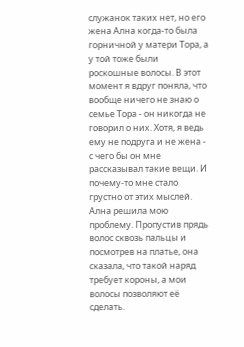служанок таких нет, но его жена Ална когда-то была горничной у матери Тора, а у той тоже были роскошные волосы. В этот момент я вдруг поняла, что вообще ничего не знаю о семье Тора - он никогда не говорил о них. Хотя, я ведь ему не подруга и не жена - с чего бы он мне рассказывал такие вещи. И почему-то мне стало грустно от этих мыслей.
Ална решила мою проблему. Пропустив прядь волос сквозь пальцы и посмотрев на платье, она сказала, что такой наряд требует короны, а мои волосы позволяют её сделать.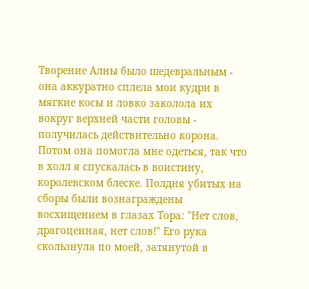Творение Алны было шедевральным - она аккуратно сплела мои кудри в мягкие косы и ловко заколола их вокруг верхней части головы - получилась действительно корона. Потом она помогла мне одеться, так что в холл я спускалась в воистину, королевском блеске. Полдня убитых на сборы были вознаграждены восхищением в глазах Тора: "Нет слов, драгоценная, нет слов!" Его рука скользнула по моей, затянутой в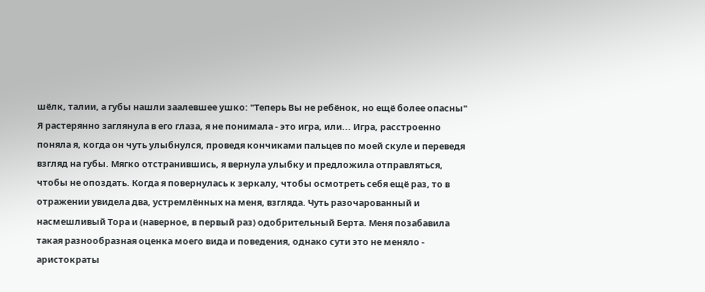шёлк, талии, а губы нашли заалевшее ушко: "Теперь Вы не ребёнок, но ещё более опасны" Я растерянно заглянула в его глаза, я не понимала - это игра, или... Игра, расстроенно поняла я, когда он чуть улыбнулся, проведя кончиками пальцев по моей скуле и переведя взгляд на губы. Мягко отстранившись, я вернула улыбку и предложила отправляться, чтобы не опоздать. Когда я повернулась к зеркалу, чтобы осмотреть себя ещё раз, то в отражении увидела два, устремлённых на меня, взгляда. Чуть разочарованный и насмешливый Тора и (наверное, в первый раз) одобрительный Берта. Меня позабавила такая разнообразная оценка моего вида и поведения, однако сути это не меняло - аристократы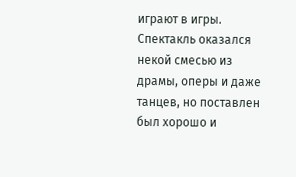играют в игры.
Спектакль оказался некой смесью из драмы, оперы и даже танцев, но поставлен был хорошо и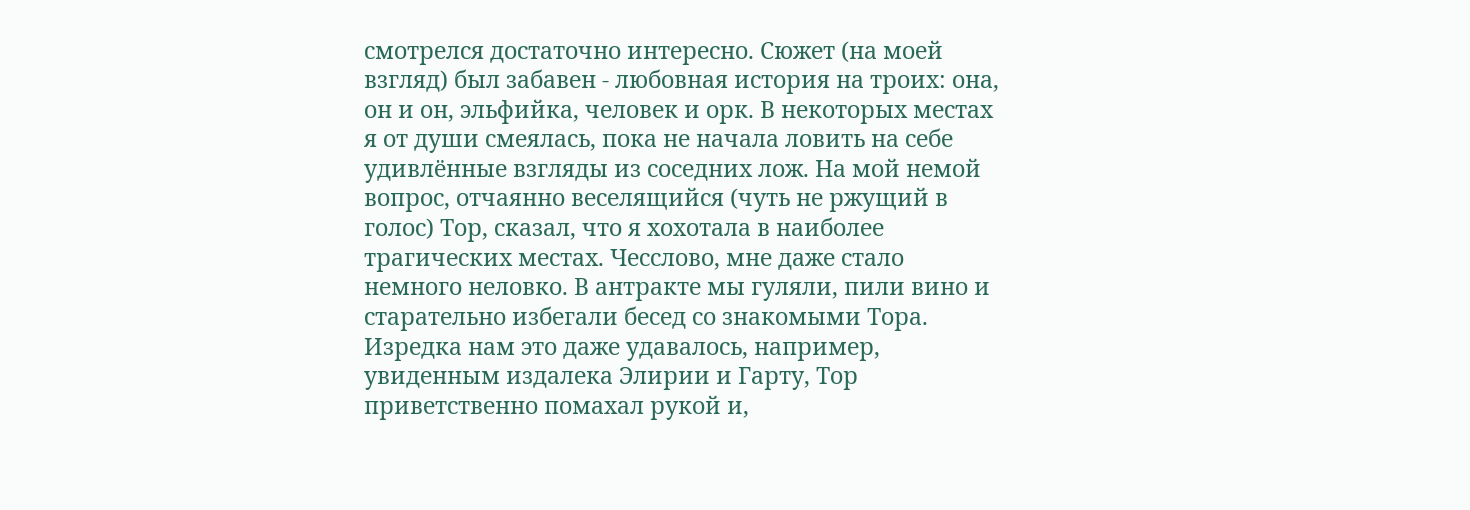смотрелся достаточно интересно. Сюжет (на моей взгляд) был забавен - любовная история на троих: она, он и он, эльфийка, человек и орк. В некоторых местах я от души смеялась, пока не начала ловить на себе удивлённые взгляды из соседних лож. На мой немой вопрос, отчаянно веселящийся (чуть не ржущий в голос) Тор, сказал, что я хохотала в наиболее трагических местах. Чесслово, мне даже стало немного неловко. В антракте мы гуляли, пили вино и старательно избегали бесед со знакомыми Тора. Изредка нам это даже удавалось, например, увиденным издалека Элирии и Гарту, Тор приветственно помахал рукой и,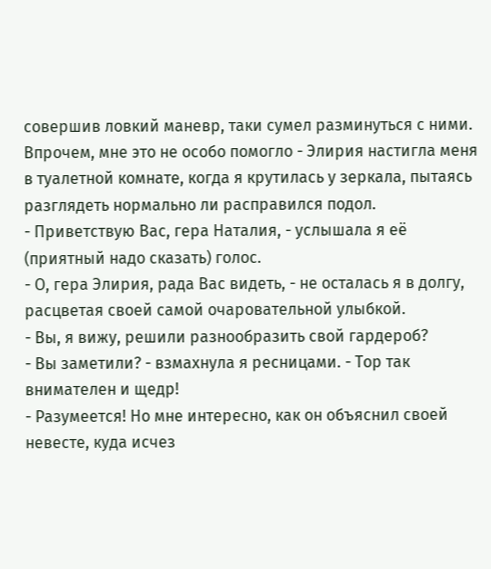совершив ловкий маневр, таки сумел разминуться с ними. Впрочем, мне это не особо помогло - Элирия настигла меня в туалетной комнате, когда я крутилась у зеркала, пытаясь разглядеть нормально ли расправился подол.
- Приветствую Вас, гера Наталия, - услышала я её (приятный надо сказать) голос.
- О, гера Элирия, рада Вас видеть, - не осталась я в долгу, расцветая своей самой очаровательной улыбкой.
- Вы, я вижу, решили разнообразить свой гардероб?
- Вы заметили? - взмахнула я ресницами. - Тор так внимателен и щедр!
- Разумеется! Но мне интересно, как он объяснил своей невесте, куда исчез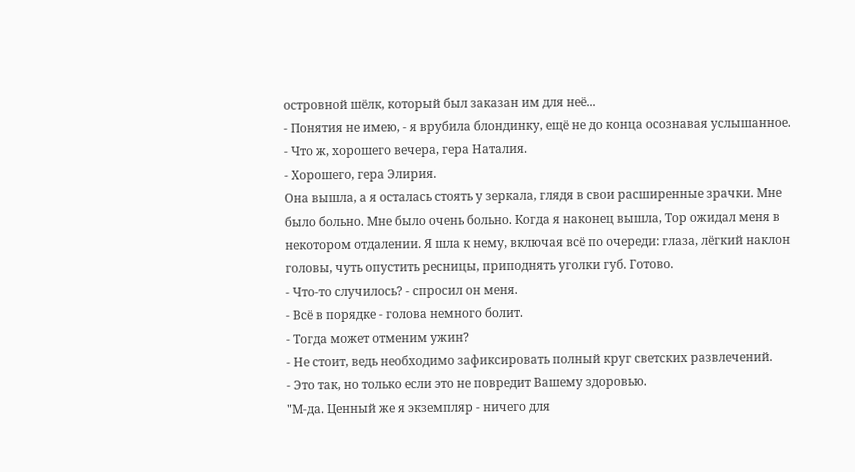островной шёлк, который был заказан им для неё...
- Понятия не имею, - я врубила блондинку, ещё не до конца осознавая услышанное.
- Что ж, хорошего вечера, гера Наталия.
- Хорошего, гера Элирия.
Она вышла, а я осталась стоять у зеркала, глядя в свои расширенные зрачки. Мне было больно. Мне было очень больно. Когда я наконец вышла, Тор ожидал меня в некотором отдалении. Я шла к нему, включая всё по очереди: глаза, лёгкий наклон головы, чуть опустить ресницы, приподнять уголки губ. Готово.
- Что-то случилось? - спросил он меня.
- Всё в порядке - голова немного болит.
- Тогда может отменим ужин?
- Не стоит, ведь необходимо зафиксировать полный круг светских развлечений.
- Это так, но только если это не повредит Вашему здоровью.
"М-да. Ценный же я экземпляр - ничего для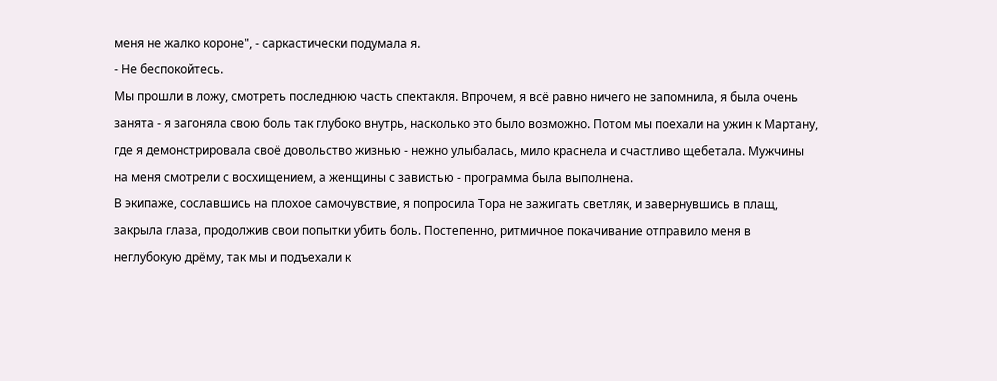меня не жалко короне", - саркастически подумала я.
- Не беспокойтесь.
Мы прошли в ложу, смотреть последнюю часть спектакля. Впрочем, я всё равно ничего не запомнила, я была очень занята - я загоняла свою боль так глубоко внутрь, насколько это было возможно. Потом мы поехали на ужин к Мартану, где я демонстрировала своё довольство жизнью - нежно улыбалась, мило краснела и счастливо щебетала. Мужчины на меня смотрели с восхищением, а женщины с завистью - программа была выполнена.
В экипаже, сославшись на плохое самочувствие, я попросила Тора не зажигать светляк, и завернувшись в плащ, закрыла глаза, продолжив свои попытки убить боль. Постепенно, ритмичное покачивание отправило меня в неглубокую дрёму, так мы и подъехали к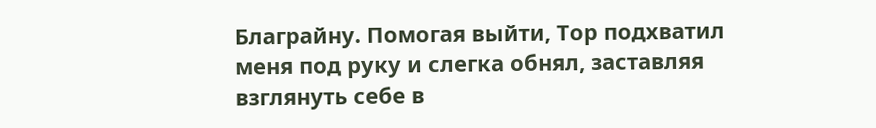Благрайну. Помогая выйти, Тор подхватил меня под руку и слегка обнял, заставляя взглянуть себе в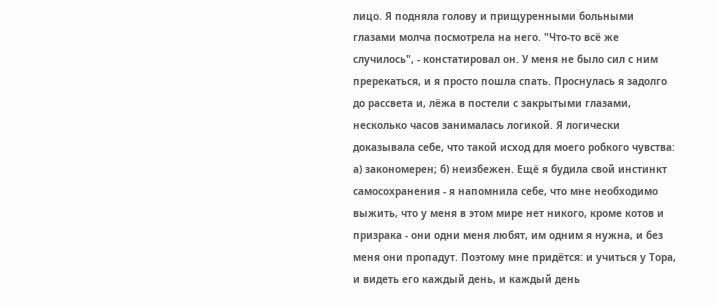лицо. Я подняла голову и прищуренными больными глазами молча посмотрела на него. "Что-то всё же случилось", - констатировал он. У меня не было сил с ним пререкаться, и я просто пошла спать. Проснулась я задолго до рассвета и, лёжа в постели с закрытыми глазами, несколько часов занималась логикой. Я логически доказывала себе, что такой исход для моего робкого чувства: а) закономерен; б) неизбежен. Ещё я будила свой инстинкт самосохранения - я напомнила себе, что мне необходимо выжить, что у меня в этом мире нет никого, кроме котов и призрака - они одни меня любят, им одним я нужна, и без меня они пропадут. Поэтому мне придётся: и учиться у Тора, и видеть его каждый день, и каждый день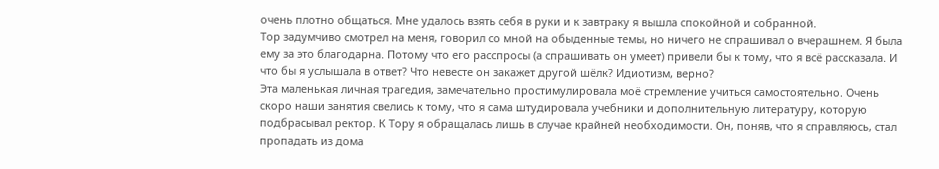очень плотно общаться. Мне удалось взять себя в руки и к завтраку я вышла спокойной и собранной.
Тор задумчиво смотрел на меня, говорил со мной на обыденные темы, но ничего не спрашивал о вчерашнем. Я была ему за это благодарна. Потому что его расспросы (а спрашивать он умеет) привели бы к тому, что я всё рассказала. И что бы я услышала в ответ? Что невесте он закажет другой шёлк? Идиотизм, верно?
Эта маленькая личная трагедия, замечательно простимулировала моё стремление учиться самостоятельно. Очень скоро наши занятия свелись к тому, что я сама штудировала учебники и дополнительную литературу, которую подбрасывал ректор. К Тору я обращалась лишь в случае крайней необходимости. Он, поняв, что я справляюсь, стал пропадать из дома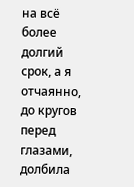на всё более долгий срок, а я отчаянно, до кругов перед глазами, долбила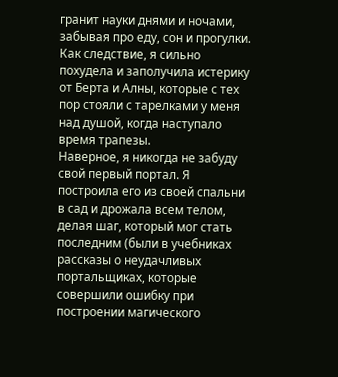гранит науки днями и ночами, забывая про еду, сон и прогулки. Как следствие, я сильно похудела и заполучила истерику от Берта и Алны, которые с тех пор стояли с тарелками у меня над душой, когда наступало время трапезы.
Наверное, я никогда не забуду свой первый портал. Я построила его из своей спальни в сад и дрожала всем телом, делая шаг, который мог стать последним (были в учебниках рассказы о неудачливых портальщиках, которые совершили ошибку при построении магического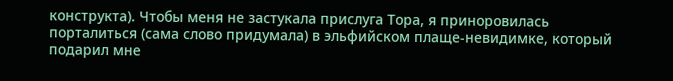конструкта). Чтобы меня не застукала прислуга Тора, я приноровилась порталиться (сама слово придумала) в эльфийском плаще-невидимке, который подарил мне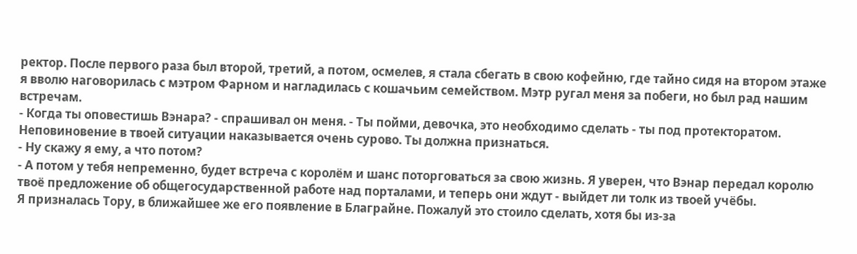ректор. После первого раза был второй, третий, а потом, осмелев, я стала сбегать в свою кофейню, где тайно сидя на втором этаже я вволю наговорилась с мэтром Фарном и нагладилась с кошачьим семейством. Мэтр ругал меня за побеги, но был рад нашим встречам.
- Когда ты оповестишь Вэнара? - спрашивал он меня. - Ты пойми, девочка, это необходимо сделать - ты под протекторатом. Неповиновение в твоей ситуации наказывается очень сурово. Ты должна признаться.
- Ну скажу я ему, а что потом?
- А потом у тебя непременно, будет встреча с королём и шанс поторговаться за свою жизнь. Я уверен, что Вэнар передал королю твоё предложение об общегосударственной работе над порталами, и теперь они ждут - выйдет ли толк из твоей учёбы.
Я призналась Тору, в ближайшее же его появление в Благрайне. Пожалуй это стоило сделать, хотя бы из-за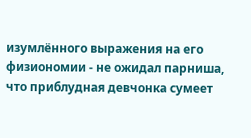изумлённого выражения на его физиономии - не ожидал парниша, что приблудная девчонка сумеет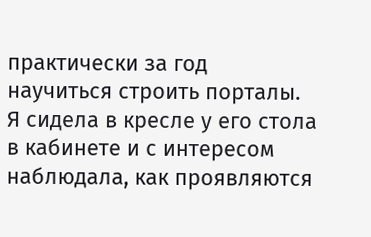практически за год научиться строить порталы. Я сидела в кресле у его стола в кабинете и с интересом наблюдала, как проявляются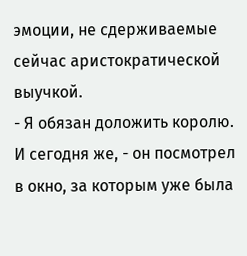эмоции, не сдерживаемые сейчас аристократической выучкой.
- Я обязан доложить королю. И сегодня же, - он посмотрел в окно, за которым уже была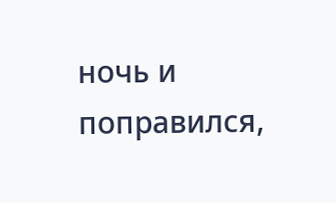ночь и поправился,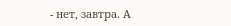- нет, завтра. А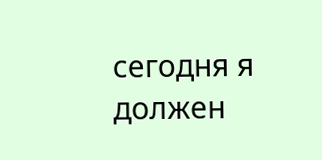сегодня я должен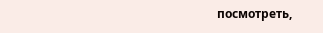посмотреть,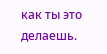как ты это делаешь.